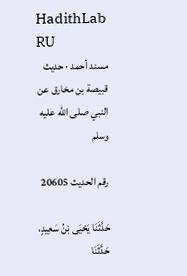HadithLab
RU
مسند أحمد · حديث قبيصة بن مخارق عن النبي صلى الله عليه وسلم

رقم الحديث 20605

حَدَّثَنَا يَحْيَى بْنُ سَعِيدٍ، حَدَّثَنَا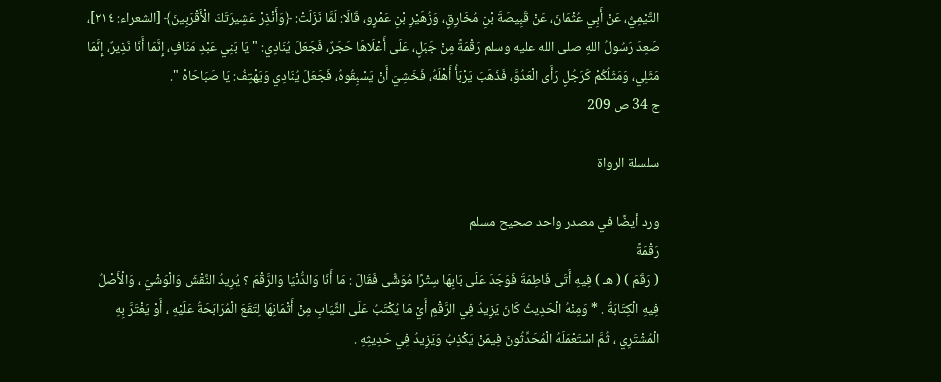التَّيْمِيُّ، عَنْ أَبِي عُثْمَانَ، عَنْ قَبِيصَةَ بْنِ مُخَارِقٍ، وَزُهَيْرِ بْنِ عَمْرٍو، قَالَا: لَمَّا نَزَلَتْ: ﴿وَأَنْذِرْ عَشِيرَتَكَ الْأَقْرَبِينَ﴾ [الشعراء: ٢١٤]، صَعِدَ رَسُولُ اللهِ صلى الله عليه وسلم رَقْمَةً مِنْ جَبَلٍ، عَلَى أَعْلَاهَا حَجَرٌ، فَجَعَلَ يُنَادِي: " يَا بَنِي عَبْدِ مَنَافٍ، إِنَّمَا أَنَا نَذِيرٌ، إِنَّمَا مَثَلِي، وَمَثَلُكُمْ كَرَجُلٍ رَأَى الْعَدُوَّ، فَذَهَبَ يَرْبَأُ أَهْلَهُ، فَخَشِيَ أَنْ يَسْبِقُوهُ، فَجَعَلَ يُنَادِي وَيَهْتِفُ: يَا صَبَاحَاهْ ".
ج 34 ص 209

سلسلة الرواة

ورد أيضًا في مصدر واحد صحيح مسلم
رَقْمَةً
( رَقَمَ ) ( هـ ) فِيهِ أَتَى فَاطِمَةَ فَوَجَدَ عَلَى بَابِهَا سِتْرًا مُوَشًّى فَقَالَ : مَا أَنَا وَالدُّنْيَا وَالرَّقْمَ ؟ يُرِيدُ النَّقْشَ وَالْوَشْيَ ، وَالْأَصْلُ فِيهِ الْكِتَابَةُ . * وَمِنْهُ الْحَدِيثُ كَانَ يَزِيدُ فِي الرَّقْمِ أَيْ مَا يُكْتَبُ عَلَى الثِّيَابِ مِنْ أَثْمَانِهَا لِتَقَعَ الْمُرَابَحَةُ عَلَيْهِ ، أَوْ يَغْتَرَّ بِهِ الْمُشْتَرِي ، ثُمَّ اسْتَعْمَلَهُ الْمُحَدِّثُونَ فِيمَنْ يَكْذِبُ وَيَزِيدُ فِي حَدِيثِهِ .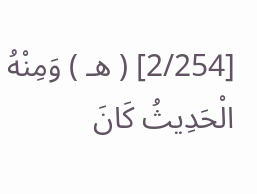[2/254] ( هـ ) وَمِنْهُ الْحَدِيثُ كَانَ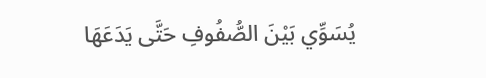يُسَوِّي بَيْنَ الصُّفُوفِ حَتَّى يَدَعَهَا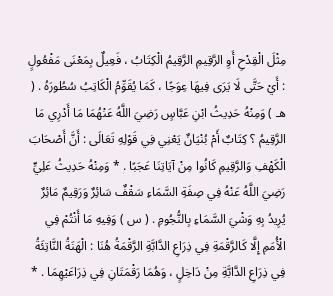مِثْلَ الْقِدْحِ أَوِ الرَّقِيمِ الرَّقِيمُ الْكِتَابُ ، فَعِيلٌ بِمَعْنَى مَفْعُولٍ : أَيْ حَتَّى لَا يَرَى فِيهَا عِوَجًا ، كَمَا يُقَوِّمُ الْكَاتِبُ سُطُورَهُ . ( هـ ) وَمِنْهُ حَدِيثُ ابْنِ عَبَّاسٍ رَضِيَ اللَّهُ عَنْهُمَا مَا أَدْرِي مَا الرَّقِيمُ ؟ كِتَابٌ أَمْ بُنْيَانٌ يَعْنِي فِي قَوْلِهِ تَعَالَى : أَنَّ أَصْحَابَ الْكَهْفِ وَالرَّقِيمِ كَانُوا مِنْ آيَاتِنَا عَجَبًا . * وَمِنْهُ حَدِيثُ عَلِيٍّ رَضِيَ اللَّهُ عَنْهُ فِي صِفَةِ السَّمَاءِ سَقْفٌ سَائِرٌ وَرَقِيمٌ مَائِرٌ يُرِيدُ بِهِ وَشْيَ السَّمَاءِ بِالنُّجُومِ . ( س ) وَفِيهِ مَا أَنْتُمْ فِي الْأُمَمِ إِلَّا كَالرَّقْمَةِ فِي ذِرَاعِ الدَّابَّةِ الرَّقْمَةُ هُنَا : الْهَنَةُ النَّاتِئَةُ فِي ذِرَاعِ الدَّابَّةِ مِنْ دَاخِلٍ ، وَهُمَا رَقْمَتَانِ فِي ذِرَاعَيْهِمَا . *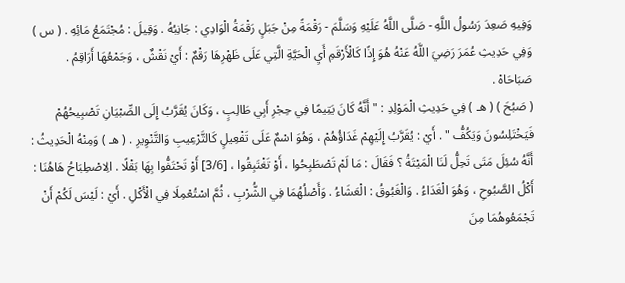وَفِيهِ صَعِدَ رَسُولُ اللَّهِ - صَلَّى اللَّهُ عَلَيْهِ وَسَلَّمَ - رَقْمَةً مِنْ جَبَلٍ رَقْمَةُ الْوَادِي : جَانِبُهُ . وَقِيلَ : مُجْتَمَعُ مَائِهِ . ( س ) وَفِي حَدِيثِ عُمَرَ رَضِيَ اللَّهُ عَنْهُ هُوَ إِذًا كَالْأَرْقَمِ أَيِ الْحَيَّةِ الَّتِي عَلَى ظَهْرِهَا رَقْمٌ : أَيْ نَقْشٌ ، وَجَمْعُهَا أَرَاقِمُ .
صَبَاحَاهْ .
( صَبُحَ ) ( هـ ) فِي حَدِيثِ الْمَوْلِدِ : " أَنَّهُ كَانَ يَتِيمًا فِي حِجْرِ أَبِي طَالِبٍ ، وَكَانَ يُقَرَّبُ إِلَى الصِّبْيَانِ تَصْبِيحُهُمْ فَيَخْتَلِسُونَ وَيَكُفُّ " . أَيْ : يُقَرَّبُ إِلَيْهِمْ غَدَاؤُهُمْ ، وَهُوَ اسْمٌ عَلَى تَفْعِيلٍ كَالتَّرْعِيبِ وَالتَّنْوِيرِ . ( هـ ) وَمِنْهُ الْحَدِيثُ : أَنَّهُ سُئِلَ مَتَى تَحِلُّ لَنَا الْمَيْتَةُ ؟ فَقَالَ : مَا لَمْ تَصْطَبِحُوا ، أَوْ تَغْتَبِقُوا ، [3/6] أَوْ تَحْتَفُّوا بِهَا بَقْلًا . الِاصْطِبَاحُ هَاهُنَا : أَكْلُ الصَّبُوحِ ، وَهُوَ الْغَدَاءُ . وَالْغَبُوقُ : الْعَشَاءُ . وَأَصْلُهُمَا فِي الشُّرْبِ ، ثُمَّ اسْتُعْمِلَا فِي الْأَكْلِ . أَيْ : لَيْسَ لَكُمْ أَنْ تَجْمَعُوهُمَا مِنَ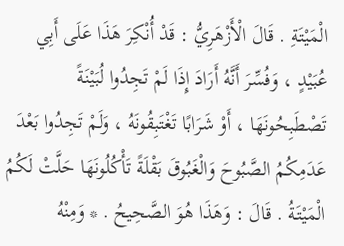الْمَيْتَةِ . قَالَ الْأَزْهَرِيُّ : قَدْ أُنْكِرَ هَذَا عَلَى أَبِي عُبَيْدٍ ، وَفُسِّرَ أَنَّهُ أَرَادَ إِذَا لَمْ تَجِدُوا لُبَيْنَةً تَصْطَبِحُونَهَا ، أَوْ شَرَابًا تَغْتَبِقُونَهُ ، وَلَمْ تَجِدُوا بَعْدَ عَدَمِكُمُ الصَّبُوحَ وَالْغَبُوقَ بَقْلَةً تَأْكُلُونَهَا حَلَّتْ لَكُمُ الْمَيْتَةُ . قَالَ : وَهَذَا هُوَ الصَّحِيحُ . * وَمِنْهُ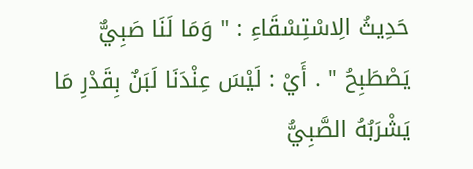حَدِيثُ الِاسْتِسْقَاءِ : " وَمَا لَنَا صَبِيٌّ يَصْطَبِحُ " . أَيْ : لَيْسَ عِنْدَنَا لَبَنٌ بِقَدْرِ مَا يَشْرَبُهُ الصَّبِيُّ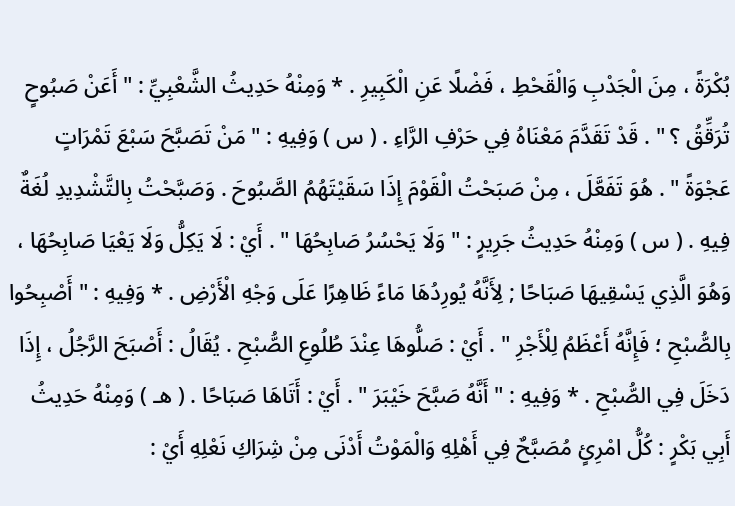بُكْرَةً ، مِنَ الْجَدْبِ وَالْقَحْطِ ، فَضْلًا عَنِ الْكَبِيرِ . * وَمِنْهُ حَدِيثُ الشَّعْبِيِّ : " أَعَنْ صَبُوحٍ تُرَقِّقُ ؟ " . قَدْ تَقَدَّمَ مَعْنَاهُ فِي حَرْفِ الرَّاءِ . ( س ) وَفِيهِ : " مَنْ تَصَبَّحَ سَبْعَ تَمْرَاتٍ عَجْوَةً " . هُوَ تَفَعَّلَ ، مِنْ صَبَحْتُ الْقَوْمَ إِذَا سَقَيْتَهُمُ الصَّبُوحَ . وَصَبَّحْتُ بِالتَّشْدِيدِ لُغَةٌ فِيهِ . ( س ) وَمِنْهُ حَدِيثُ جَرِيرٍ : " وَلَا يَحْسُرُ صَابِحُهَا " . أَيْ : لَا يَكِلُّ وَلَا يَعْيَا صَابِحُهَا ، وَهُوَ الَّذِي يَسْقِيهَا صَبَاحًا ; لِأَنَّهُ يُورِدُهَا مَاءً ظَاهِرًا عَلَى وَجْهِ الْأَرْضِ . * وَفِيهِ : " أَصْبِحُوا بِالصُّبْحِ ؛ فَإِنَّهُ أَعْظَمُ لِلْأَجْرِ " . أَيْ : صَلُّوهَا عِنْدَ طُلُوعِ الصُّبْحِ . يُقَالُ : أَصْبَحَ الرَّجُلُ ، إِذَا دَخَلَ فِي الصُّبْحِ . * وَفِيهِ : " أَنَّهُ صَبَّحَ خَيْبَرَ " . أَيْ : أَتَاهَا صَبَاحًا . ( هـ ) وَمِنْهُ حَدِيثُ أَبِي بَكْرٍ : كُلُّ امْرِئٍ مُصَبَّحٌ فِي أَهْلِهِ وَالْمَوْتُ أَدْنَى مِنْ شِرَاكِ نَعْلِهِ أَيْ :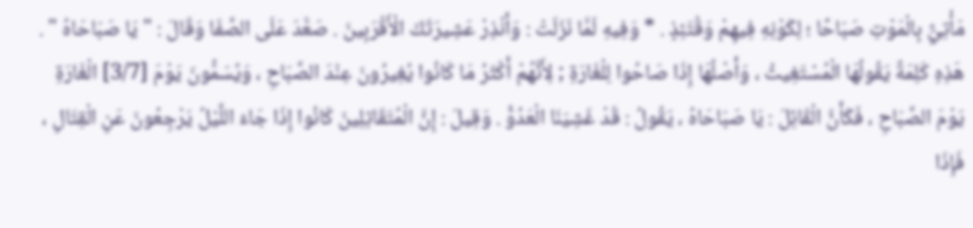مَأْتِيٌّ بِالْمَوْتِ صَبَاحًا ؛ لِكَوْنِهِ فِيهِمْ وَقْتَئِذٍ . * وَفِيهِ لَمَّا نَزَلَتْ : وَأَنْذِرْ عَشِيرَتَكَ الْأَقْرَبِينَ . صَعَّدَ عَلَى الصَّفَا وَقَالَ : " يَا صَبَاحَاهُ " . هَذِهِ كَلِمَةٌ يَقُولُهَا الْمُسْتَغِيثُ ، وَأَصْلُهَا إِذَا صَاحُوا لِلْغَارَةِ ; لِأَنَّهُمْ أَكْثَرُ مَا كَانُوا يُغِيرُونَ عِنْدَ الصَّبَاحِ ، وَيُسَمُّونَ يَوْمَ [3/7] الْغَارَةِ يَوْمَ الصَّبَاحِ ، فَكَأَنَّ الْقَائِلَ : يَا صَبَاحَاهُ ، يَقُولُ : قَدْ غَشِيَنَا الْعَدُوُّ . وَقِيلَ : إِنَّ الْمُتَقَاتِلِينَ كَانُوا إِذَا جَاءَ اللَّيْلُ يَرْجِعُونَ عَنِ الْقِتَالِ ، فَإِذَا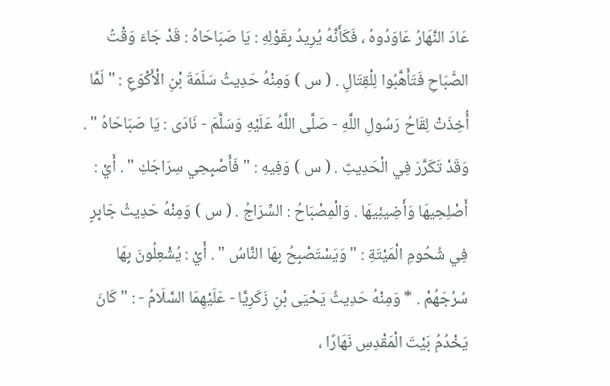عَادَ النَّهَارُ عَاوَدُوهُ ، فَكَأَنَّهُ يُرِيدُ بِقَوْلِهِ : يَا صَبَاحَاهُ : قَدْ جَاءَ وَقْتُ الصَّبَاحِ فَتَأَهَّبُوا لِلْقِتَالِ . ( س ) وَمِنْهُ حَدِيثُ سَلَمَةَ بْنِ الْأَكْوَعِ : " لَمَّا أُخِذَتْ لِقَاحُ رَسُولِ اللَّهِ - صَلَّى اللَّهُ عَلَيْهِ وَسَلَّمَ - نَادَى : يَا صَبَاحَاهُ " . وَقَدْ تَكَرَّرَ فِي الْحَدِيثِ . ( س ) وَفِيهِ : " فَأَصْبِحِي سِرَاجَكِ " . أَيْ : أَصْلِحِيهَا وَأَضِيئِيهَا . وَالْمِصْبَاحُ : السِّرَاجُ . ( س ) وَمِنْهُ حَدِيثُ جَابِرٍ فِي شُحُومِ الْمَيْتَةِ : " وَيَسْتَصْبِحُ بِهَا النَّاسُ " . أَيْ : يُشْعِلُونَ بِهَا سُرُجَهُمْ . * وَمِنْهُ حَدِيثُ يَحْيَى بْنِ زَكَرِيَّا - عَلَيْهِمَا السَّلَامُ - : " كَانَ يَخْدُمُ بَيْتَ الْمَقْدِسِ نَهَارًا ،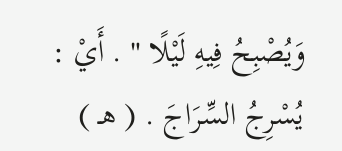وَيُصْبِحُ فِيهِ لَيْلًا " . أَيْ : يُسْرِجُ السِّرَاجَ . ( هـ )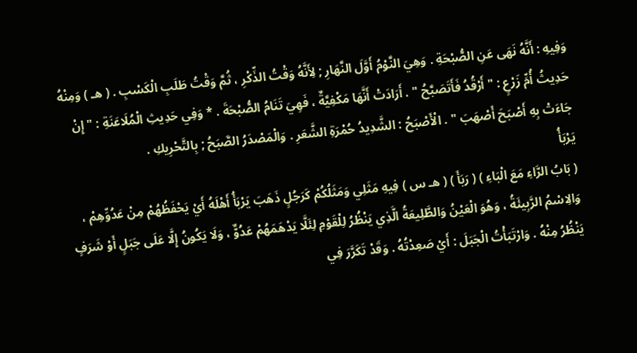وَفِيهِ : أَنَّهُ نَهَى عَنِ الصُّبْحَةِ . وَهِيَ النَّوْمُ أَوَّلَ النَّهَارِ ; لِأَنَّهُ وَقْتُ الذِّكْرِ ، ثُمَّ وَقْتُ طَلَبِ الْكَسْبِ . ( هـ ) وَمِنْهُ حَدِيثُ أُمِّ زَرْعٍ : " أَرْقُدُ فَأَتَصَبَّحُ " . أَرَادَتْ أَنَّهَا مَكْفِيَّةٌ ، فَهِيَ تَنَامُ الصُّبْحَةَ . * وَفِي حَدِيثِ الْمُلَاعَنَةِ : " إِنْ جَاءَتْ بِهِ أَصْبَحَ أَصْهَبَ " . الْأَصْبَحُ : الشَّدِيدُ حُمْرَةِ الشَّعَرِ . وَالْمَصْدَرُ الصَّبَحُ ; بِالتَّحْرِيكِ .
يَرْبَأُ
( بَابُ الرَّاءِ مَعَ الْبَاءِ ) ( رَبَأَ ) ( هـ س ) فِيهِ مَثَلِي وَمَثَلُكُمْ كَرَجُلٍ ذَهَبَ يَرْبَأُ أَهْلَهُ أَيْ يَحْفَظُهُمْ مِنْ عَدُوِّهِمْ ، وَالِاسْمُ الرَّبِيئَةُ ، وَهُوَ الْعَيْنُ وَالطَّلِيعَةُ الَّذِي يَنْظُرُ لِلْقَوْمِ لِئَلَّا يَدْهَمَهُمْ عَدُوٌّ ، وَلَا يَكُونُ إِلَّا عَلَى جَبَلٍ أَوْ شَرَفٍ يَنْظُرُ مِنْهُ . وَارْتَبَأْتُ الْجَبَلَ : أَيْ صَعِدْتُهُ . وَقَدْ تَكَرَّرَ فِي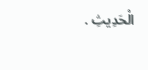الْحَدِيثِ .